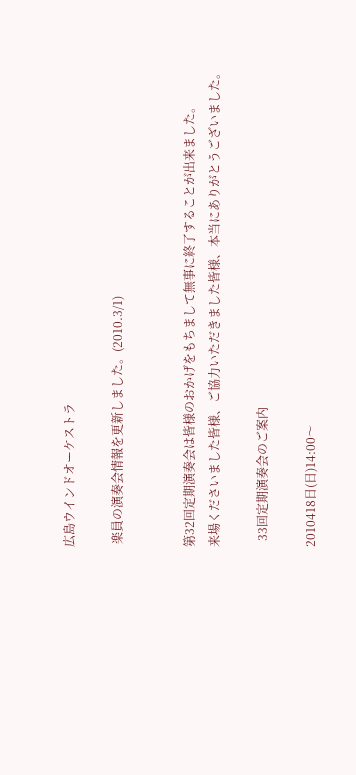広島ウインドオーケストラ

 楽員の演奏会情報を更新しました。(2010.3/1)


第32回定期演奏会は皆様のおかげをもちまして無事に終了することが出来ました。
来場くださいました皆様、ご協力いただきました皆様、本当にありがとうございました。

  33回定期演奏会のご案内

2010418日(日)14:00〜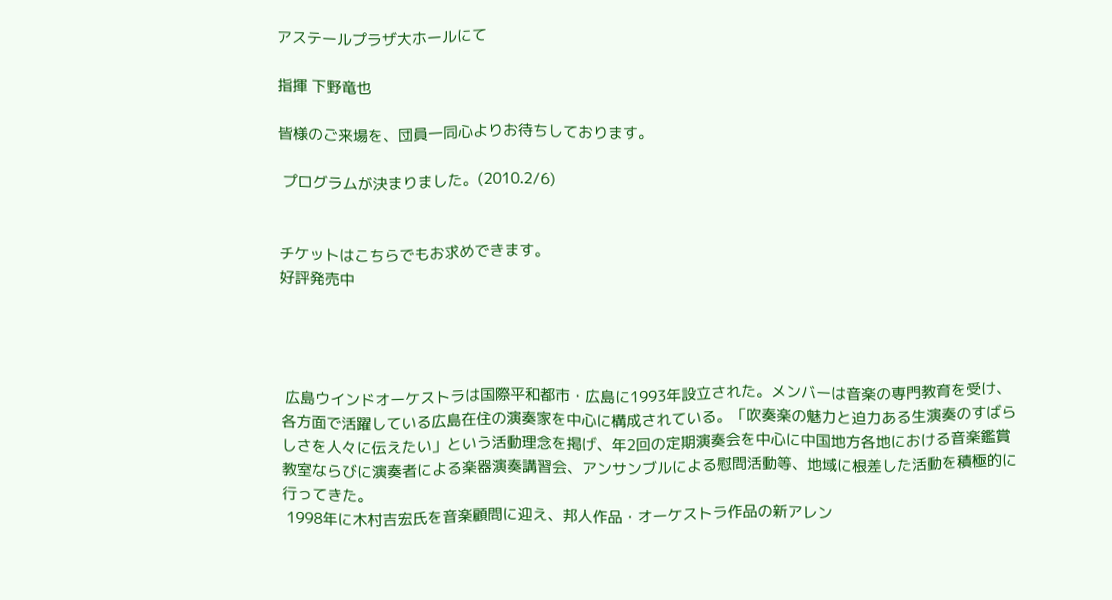アステールプラザ大ホールにて

指揮 下野竜也

皆様のご来場を、団員一同心よりお待ちしております。

 プログラムが決まりました。(2010.2/6)


チケットはこちらでもお求めできます。
好評発売中




 広島ウインドオーケストラは国際平和都市・広島に1993年設立された。メンバーは音楽の専門教育を受け、各方面で活躍している広島在住の演奏家を中心に構成されている。「吹奏楽の魅力と迫力ある生演奏のすばらしさを人々に伝えたい」という活動理念を掲げ、年2回の定期演奏会を中心に中国地方各地における音楽鑑賞教室ならびに演奏者による楽器演奏講習会、アンサンブルによる慰問活動等、地域に根差した活動を積極的に行ってきた。
 1998年に木村吉宏氏を音楽顧問に迎え、邦人作品・オーケストラ作品の新アレン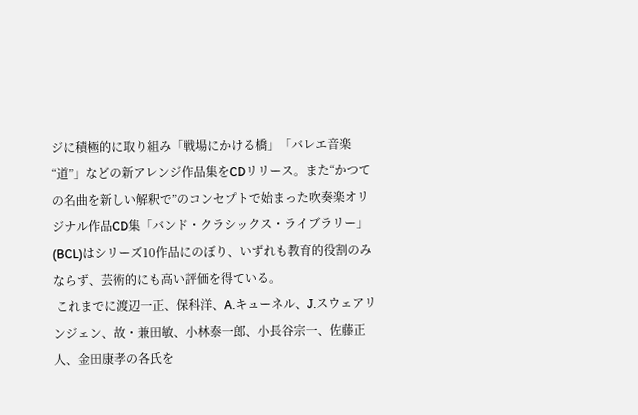ジに積極的に取り組み「戦場にかける橋」「バレエ音楽“道”」などの新アレンジ作品集をCDリリース。また“かつての名曲を新しい解釈で”のコンセプトで始まった吹奏楽オリジナル作品CD集「バンド・クラシックス・ライブラリー」(BCL)はシリーズ10作品にのぼり、いずれも教育的役割のみならず、芸術的にも高い評価を得ている。
 これまでに渡辺一正、保科洋、A.キューネル、J.スウェアリンジェン、故・兼田敏、小林泰一郎、小長谷宗一、佐藤正人、金田康孝の各氏を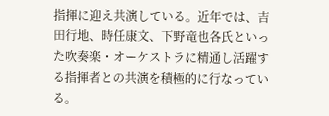指揮に迎え共演している。近年では、吉田行地、時任康文、下野竜也各氏といった吹奏楽・オーケストラに精通し活躍する指揮者との共演を積極的に行なっている。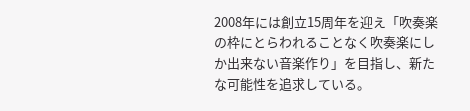2008年には創立15周年を迎え「吹奏楽の枠にとらわれることなく吹奏楽にしか出来ない音楽作り」を目指し、新たな可能性を追求している。